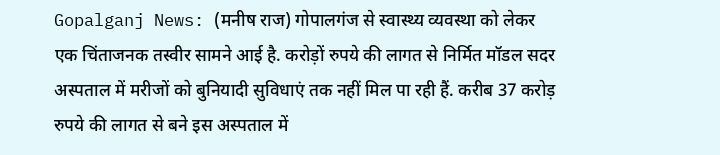Gopalganj News: (मनीष राज) गोपालगंज से स्वास्थ्य व्यवस्था को लेकर एक चिंताजनक तस्वीर सामने आई है. करोड़ों रुपये की लागत से निर्मित मॉडल सदर अस्पताल में मरीजों को बुनियादी सुविधाएं तक नहीं मिल पा रही हैं. करीब 37 करोड़ रुपये की लागत से बने इस अस्पताल में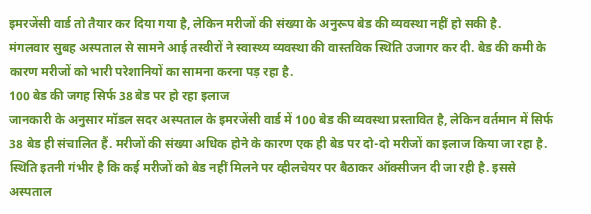इमरजेंसी वार्ड तो तैयार कर दिया गया है, लेकिन मरीजों की संख्या के अनुरूप बेड की व्यवस्था नहीं हो सकी है.
मंगलवार सुबह अस्पताल से सामने आई तस्वीरों ने स्वास्थ्य व्यवस्था की वास्तविक स्थिति उजागर कर दी. बेड की कमी के कारण मरीजों को भारी परेशानियों का सामना करना पड़ रहा है.
100 बेड की जगह सिर्फ 38 बेड पर हो रहा इलाज
जानकारी के अनुसार मॉडल सदर अस्पताल के इमरजेंसी वार्ड में 100 बेड की व्यवस्था प्रस्तावित है, लेकिन वर्तमान में सिर्फ 38 बेड ही संचालित हैं. मरीजों की संख्या अधिक होने के कारण एक ही बेड पर दो-दो मरीजों का इलाज किया जा रहा है.
स्थिति इतनी गंभीर है कि कई मरीजों को बेड नहीं मिलने पर व्हीलचेयर पर बैठाकर ऑक्सीजन दी जा रही है. इससे अस्पताल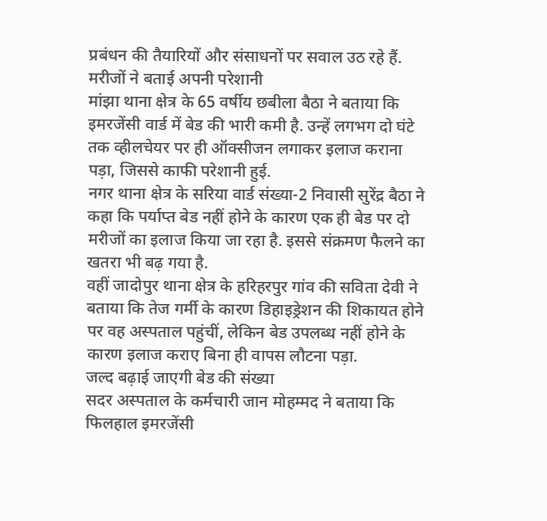प्रबंधन की तैयारियों और संसाधनों पर सवाल उठ रहे हैं.
मरीजों ने बताई अपनी परेशानी
मांझा थाना क्षेत्र के 65 वर्षीय छबीला बैठा ने बताया कि इमरजेंसी वार्ड में बेड की भारी कमी है. उन्हें लगभग दो घंटे तक व्हीलचेयर पर ही ऑक्सीजन लगाकर इलाज कराना पड़ा, जिससे काफी परेशानी हुई.
नगर थाना क्षेत्र के सरिया वार्ड संख्या-2 निवासी सुरेंद्र बैठा ने कहा कि पर्याप्त बेड नहीं होने के कारण एक ही बेड पर दो मरीजों का इलाज किया जा रहा है. इससे संक्रमण फैलने का खतरा भी बढ़ गया है.
वहीं जादोपुर थाना क्षेत्र के हरिहरपुर गांव की सविता देवी ने बताया कि तेज गर्मी के कारण डिहाइड्रेशन की शिकायत होने पर वह अस्पताल पहुंचीं, लेकिन बेड उपलब्ध नहीं होने के कारण इलाज कराए बिना ही वापस लौटना पड़ा.
जल्द बढ़ाई जाएगी बेड की संख्या
सदर अस्पताल के कर्मचारी जान मोहम्मद ने बताया कि फिलहाल इमरजेंसी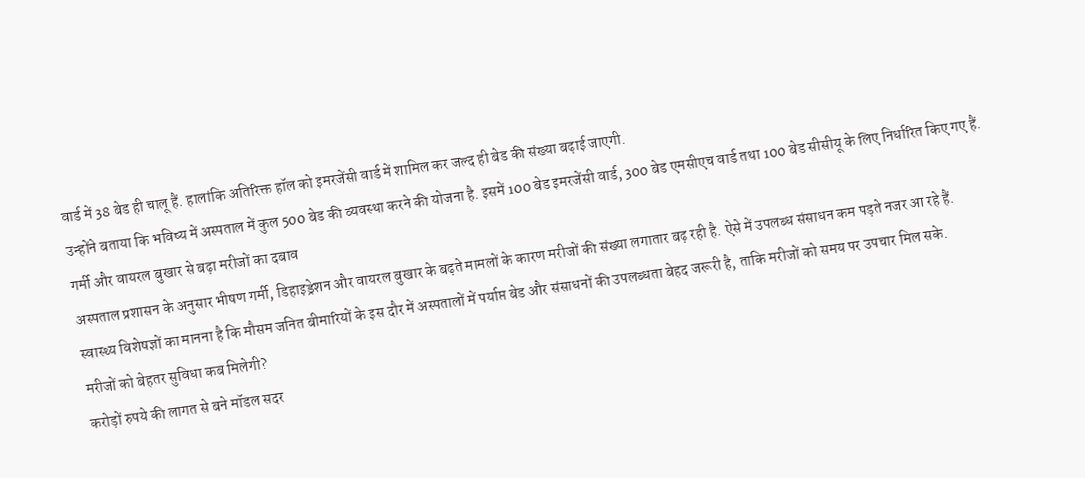वार्ड में 38 बेड ही चालू हैं. हालांकि अतिरिक्त हॉल को इमरजेंसी वार्ड में शामिल कर जल्द ही बेड की संख्या बढ़ाई जाएगी.
उन्होंने बताया कि भविष्य में अस्पताल में कुल 500 बेड की व्यवस्था करने की योजना है. इसमें 100 बेड इमरजेंसी वार्ड, 300 बेड एमसीएच वार्ड तथा 100 बेड सीसीयू के लिए निर्धारित किए गए हैं.
गर्मी और वायरल बुखार से बढ़ा मरीजों का दबाव
अस्पताल प्रशासन के अनुसार भीषण गर्मी, डिहाइड्रेशन और वायरल बुखार के बढ़ते मामलों के कारण मरीजों की संख्या लगातार बढ़ रही है. ऐसे में उपलब्ध संसाधन कम पड़ते नजर आ रहे हैं.
स्वास्थ्य विशेषज्ञों का मानना है कि मौसम जनित बीमारियों के इस दौर में अस्पतालों में पर्याप्त बेड और संसाधनों की उपलब्धता बेहद जरूरी है, ताकि मरीजों को समय पर उपचार मिल सके.
मरीजों को बेहतर सुविधा कब मिलेगी?
करोड़ों रुपये की लागत से बने मॉडल सदर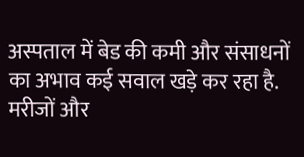अस्पताल में बेड की कमी और संसाधनों का अभाव कई सवाल खड़े कर रहा है. मरीजों और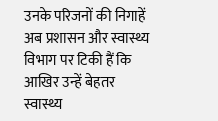उनके परिजनों की निगाहें अब प्रशासन और स्वास्थ्य विभाग पर टिकी हैं कि आखिर उन्हें बेहतर स्वास्थ्य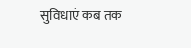सुविधाएं कब तक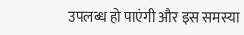उपलब्ध हो पाएंगी और इस समस्या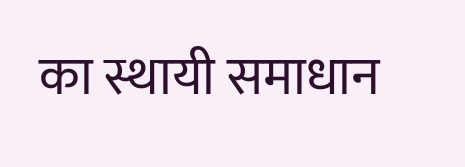का स्थायी समाधान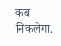कब निकलेगा.